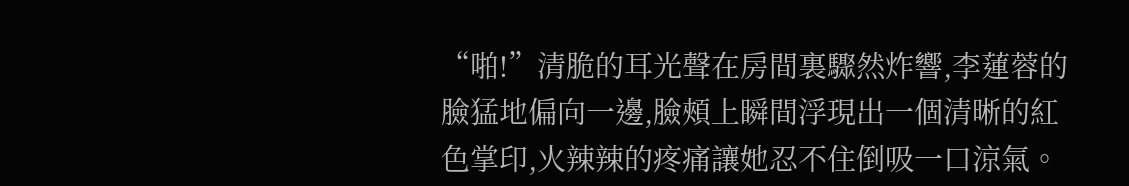“啪!”清脆的耳光聲在房間裏驟然炸響,李蓮蓉的臉猛地偏向一邊,臉頰上瞬間浮現出一個清晰的紅色掌印,火辣辣的疼痛讓她忍不住倒吸一口涼氣。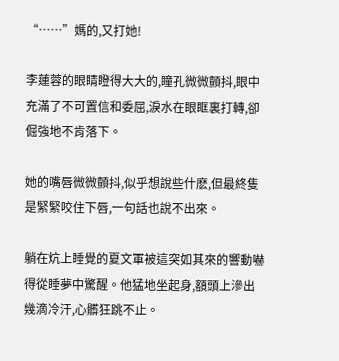“……”媽的,又打她!

李蓮蓉的眼睛瞪得大大的,瞳孔微微顫抖,眼中充滿了不可置信和委屈,淚水在眼眶裏打轉,卻倔強地不肯落下。

她的嘴唇微微顫抖,似乎想說些什麽,但最終隻是緊緊咬住下唇,一句話也說不出來。

躺在炕上睡覺的夏文軍被這突如其來的響動嚇得從睡夢中驚醒。他猛地坐起身,額頭上滲出幾滴冷汗,心髒狂跳不止。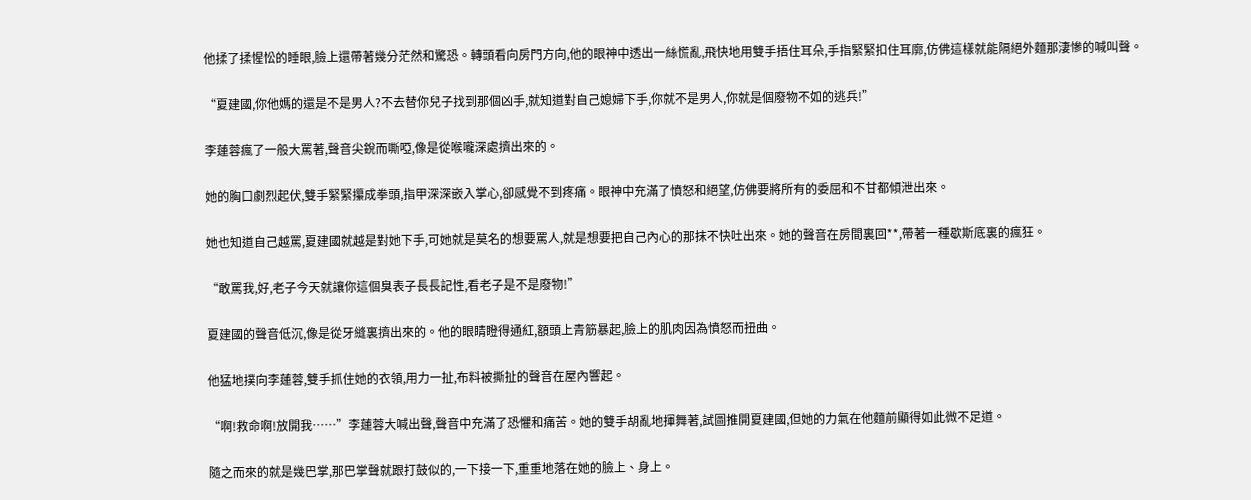他揉了揉惺忪的睡眼,臉上還帶著幾分茫然和驚恐。轉頭看向房門方向,他的眼神中透出一絲慌亂,飛快地用雙手捂住耳朵,手指緊緊扣住耳廓,仿佛這樣就能隔絕外麵那淒慘的喊叫聲。

“夏建國,你他媽的還是不是男人?不去替你兒子找到那個凶手,就知道對自己媳婦下手,你就不是男人,你就是個廢物不如的逃兵!”

李蓮蓉瘋了一般大罵著,聲音尖銳而嘶啞,像是從喉嚨深處擠出來的。

她的胸口劇烈起伏,雙手緊緊攥成拳頭,指甲深深嵌入掌心,卻感覺不到疼痛。眼神中充滿了憤怒和絕望,仿佛要將所有的委屈和不甘都傾泄出來。

她也知道自己越罵,夏建國就越是對她下手,可她就是莫名的想要罵人,就是想要把自己內心的那抹不快吐出來。她的聲音在房間裏回**,帶著一種歇斯底裏的瘋狂。

“敢罵我,好,老子今天就讓你這個臭表子長長記性,看老子是不是廢物!”

夏建國的聲音低沉,像是從牙縫裏擠出來的。他的眼睛瞪得通紅,額頭上青筋暴起,臉上的肌肉因為憤怒而扭曲。

他猛地撲向李蓮蓉,雙手抓住她的衣領,用力一扯,布料被撕扯的聲音在屋內響起。

“啊!救命啊!放開我……”李蓮蓉大喊出聲,聲音中充滿了恐懼和痛苦。她的雙手胡亂地揮舞著,試圖推開夏建國,但她的力氣在他麵前顯得如此微不足道。

隨之而來的就是幾巴掌,那巴掌聲就跟打鼓似的,一下接一下,重重地落在她的臉上、身上。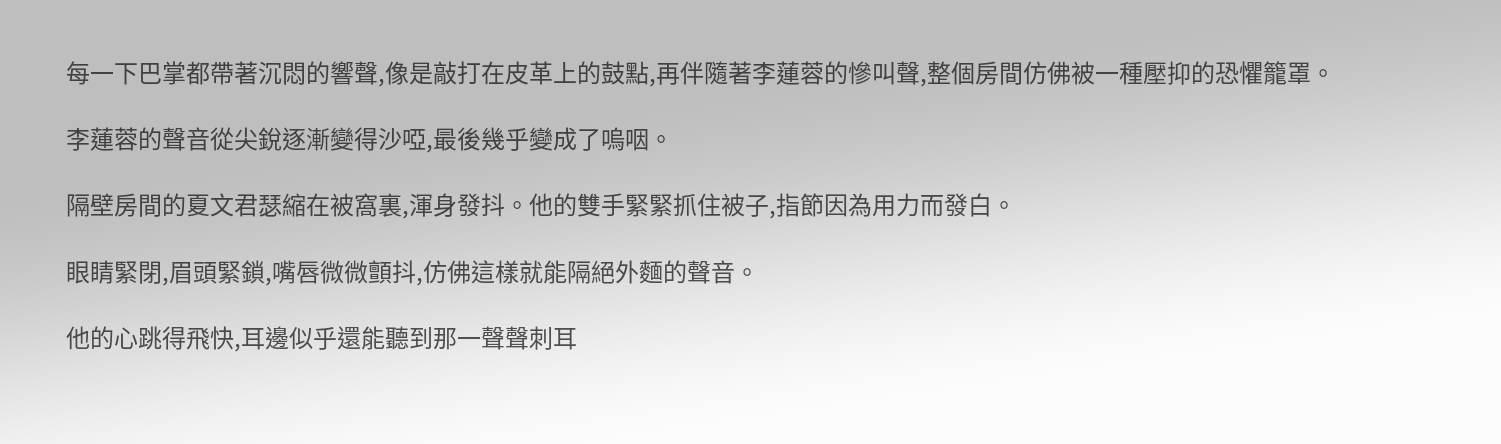每一下巴掌都帶著沉悶的響聲,像是敲打在皮革上的鼓點,再伴隨著李蓮蓉的慘叫聲,整個房間仿佛被一種壓抑的恐懼籠罩。

李蓮蓉的聲音從尖銳逐漸變得沙啞,最後幾乎變成了嗚咽。

隔壁房間的夏文君瑟縮在被窩裏,渾身發抖。他的雙手緊緊抓住被子,指節因為用力而發白。

眼睛緊閉,眉頭緊鎖,嘴唇微微顫抖,仿佛這樣就能隔絕外麵的聲音。

他的心跳得飛快,耳邊似乎還能聽到那一聲聲刺耳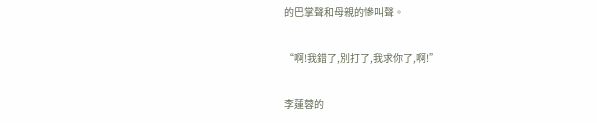的巴掌聲和母親的慘叫聲。

“啊!我錯了,別打了,我求你了,啊!”

李蓮蓉的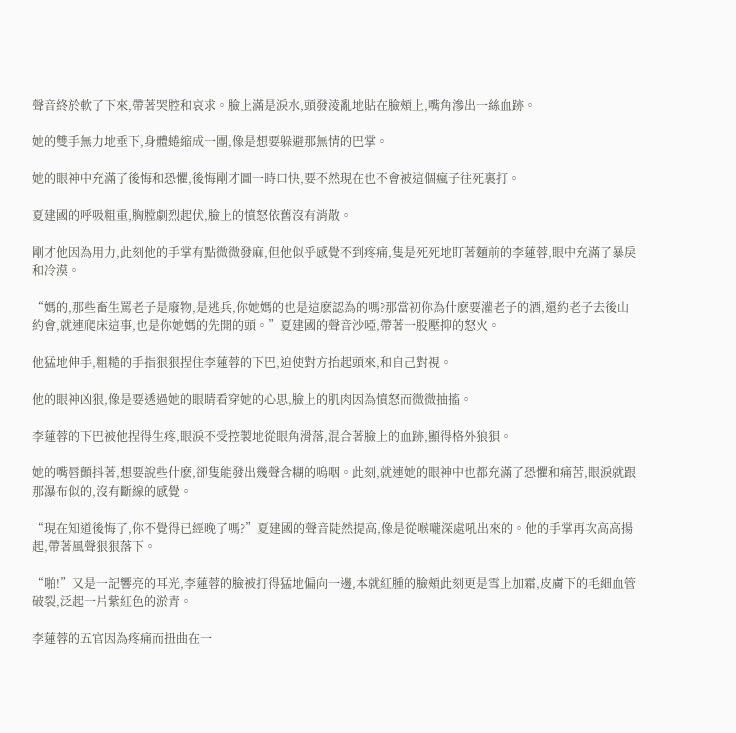聲音終於軟了下來,帶著哭腔和哀求。臉上滿是淚水,頭發淩亂地貼在臉頰上,嘴角滲出一絲血跡。

她的雙手無力地垂下,身體蜷縮成一團,像是想要躲避那無情的巴掌。

她的眼神中充滿了後悔和恐懼,後悔剛才圖一時口快,要不然現在也不會被這個瘋子往死裏打。

夏建國的呼吸粗重,胸膛劇烈起伏,臉上的憤怒依舊沒有消散。

剛才他因為用力,此刻他的手掌有點微微發麻,但他似乎感覺不到疼痛,隻是死死地盯著麵前的李蓮蓉,眼中充滿了暴戾和冷漠。

“媽的,那些畜生罵老子是廢物,是逃兵,你她媽的也是這麽認為的嗎?那當初你為什麽要灌老子的酒,還約老子去後山約會,就連爬床這事,也是你她媽的先開的頭。”夏建國的聲音沙啞,帶著一股壓抑的怒火。

他猛地伸手,粗糙的手指狠狠捏住李蓮蓉的下巴,迫使對方抬起頭來,和自己對視。

他的眼神凶狠,像是要透過她的眼睛看穿她的心思,臉上的肌肉因為憤怒而微微抽搐。

李蓮蓉的下巴被他捏得生疼,眼淚不受控製地從眼角滑落,混合著臉上的血跡,顯得格外狼狽。

她的嘴唇顫抖著,想要說些什麽,卻隻能發出幾聲含糊的嗚咽。此刻,就連她的眼神中也都充滿了恐懼和痛苦,眼淚就跟那瀑布似的,沒有斷線的感覺。

“現在知道後悔了,你不覺得已經晚了嗎?”夏建國的聲音陡然提高,像是從喉嚨深處吼出來的。他的手掌再次高高揚起,帶著風聲狠狠落下。

“啪!”又是一記響亮的耳光,李蓮蓉的臉被打得猛地偏向一邊,本就紅腫的臉頰此刻更是雪上加霜,皮膚下的毛細血管破裂,泛起一片紫紅色的淤青。

李蓮蓉的五官因為疼痛而扭曲在一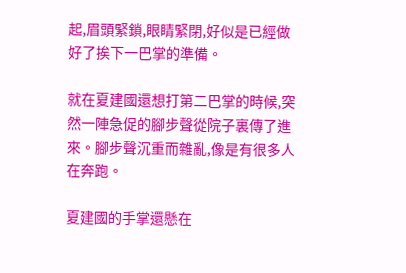起,眉頭緊鎖,眼睛緊閉,好似是已經做好了挨下一巴掌的準備。

就在夏建國還想打第二巴掌的時候,突然一陣急促的腳步聲從院子裏傳了進來。腳步聲沉重而雜亂,像是有很多人在奔跑。

夏建國的手掌還懸在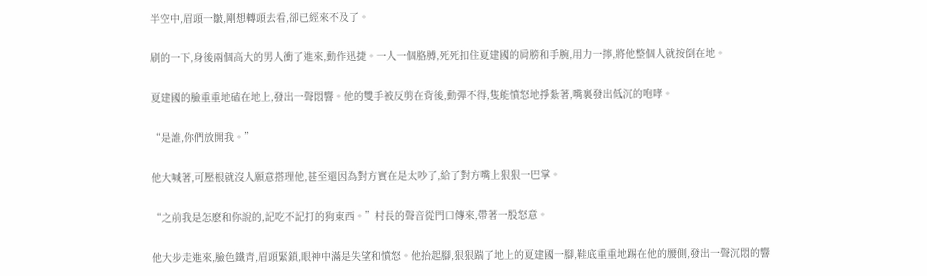半空中,眉頭一皺,剛想轉頭去看,卻已經來不及了。

刷的一下,身後兩個高大的男人衝了進來,動作迅捷。一人一個胳膊,死死扣住夏建國的肩膀和手腕,用力一擰,將他整個人就按倒在地。

夏建國的臉重重地磕在地上,發出一聲悶響。他的雙手被反剪在背後,動彈不得,隻能憤怒地掙紮著,嘴裏發出低沉的咆哮。

“是誰,你們放開我。”

他大喊著,可壓根就沒人願意搭理他,甚至還因為對方實在是太吵了,給了對方嘴上狠狠一巴掌。

“之前我是怎麽和你說的,記吃不記打的狗東西。”村長的聲音從門口傳來,帶著一股怒意。

他大步走進來,臉色鐵青,眉頭緊鎖,眼神中滿是失望和憤怒。他抬起腳,狠狠踹了地上的夏建國一腳,鞋底重重地踢在他的腰側,發出一聲沉悶的響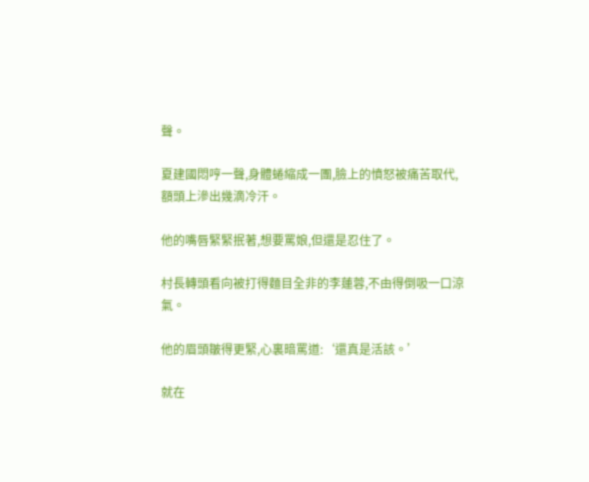聲。

夏建國悶哼一聲,身體蜷縮成一團,臉上的憤怒被痛苦取代,額頭上滲出幾滴冷汗。

他的嘴唇緊緊抿著,想要罵娘,但還是忍住了。

村長轉頭看向被打得麵目全非的李蓮蓉,不由得倒吸一口涼氣。

他的眉頭皺得更緊,心裏暗罵道:‘還真是活該。’

就在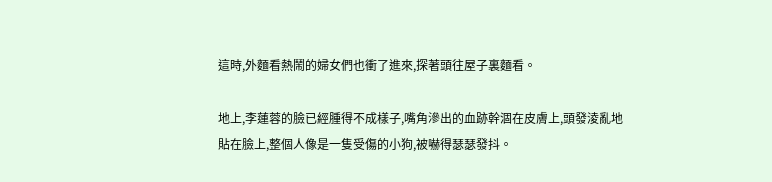這時,外麵看熱鬧的婦女們也衝了進來,探著頭往屋子裏麵看。

地上,李蓮蓉的臉已經腫得不成樣子,嘴角滲出的血跡幹涸在皮膚上,頭發淩亂地貼在臉上,整個人像是一隻受傷的小狗,被嚇得瑟瑟發抖。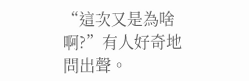“這次又是為啥啊?”有人好奇地問出聲。